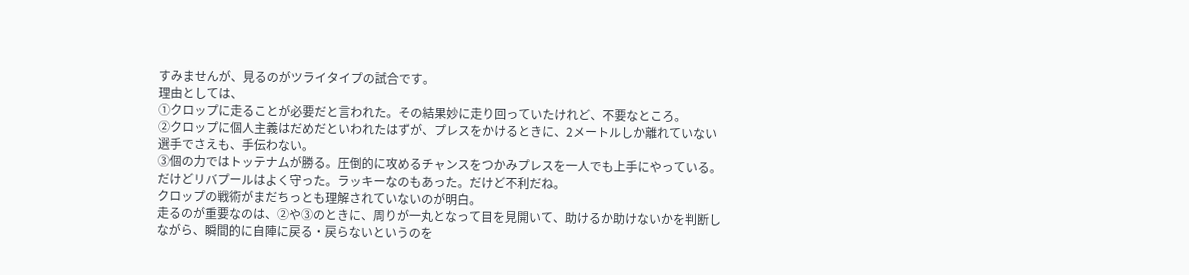すみませんが、見るのがツライタイプの試合です。
理由としては、
①クロップに走ることが必要だと言われた。その結果妙に走り回っていたけれど、不要なところ。
②クロップに個人主義はだめだといわれたはずが、プレスをかけるときに、2メートルしか離れていない選手でさえも、手伝わない。
③個の力ではトッテナムが勝る。圧倒的に攻めるチャンスをつかみプレスを一人でも上手にやっている。
だけどリバプールはよく守った。ラッキーなのもあった。だけど不利だね。
クロップの戦術がまだちっとも理解されていないのが明白。
走るのが重要なのは、②や③のときに、周りが一丸となって目を見開いて、助けるか助けないかを判断しながら、瞬間的に自陣に戻る・戻らないというのを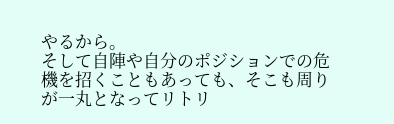やるから。
そして自陣や自分のポジションでの危機を招くこともあっても、そこも周りが一丸となってリトリ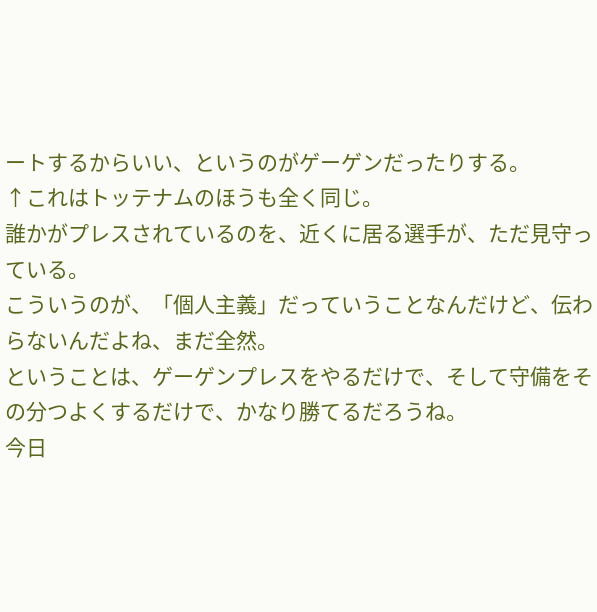ートするからいい、というのがゲーゲンだったりする。
↑これはトッテナムのほうも全く同じ。
誰かがプレスされているのを、近くに居る選手が、ただ見守っている。
こういうのが、「個人主義」だっていうことなんだけど、伝わらないんだよね、まだ全然。
ということは、ゲーゲンプレスをやるだけで、そして守備をその分つよくするだけで、かなり勝てるだろうね。
今日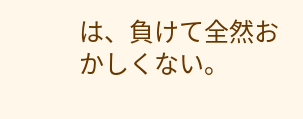は、負けて全然おかしくない。